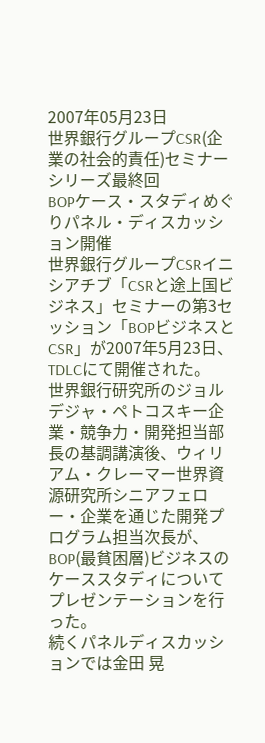2007年05月23日
世界銀行グループCSR(企業の社会的責任)セミナーシリーズ最終回
BOPケース・スタディめぐりパネル・ディスカッション開催
世界銀行グループCSRイニシアチブ「CSRと途上国ビジネス」セミナーの第3セッション「BOPビジネスとCSR」が2007年5月23日、TDLCにて開催された。
世界銀行研究所のジョルデジャ・ペトコスキー企業・競争力・開発担当部長の基調講演後、ウィリアム・クレーマー世界資源研究所シニアフェロー・企業を通じた開発プログラム担当次長が、BOP(最貧困層)ビジネスのケーススタディについてプレゼンテーションを行った。
続くパネルディスカッションでは金田 晃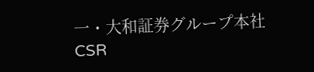一・大和証券グループ本社CSR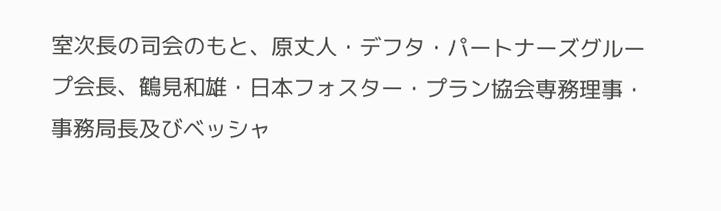室次長の司会のもと、原丈人・デフタ・パートナーズグループ会長、鶴見和雄・日本フォスター・プラン協会専務理事・事務局長及びベッシャ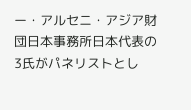ー・アルセニ・アジア財団日本事務所日本代表の3氏がパネリストとし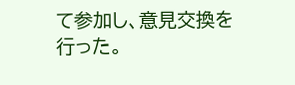て参加し、意見交換を行った。